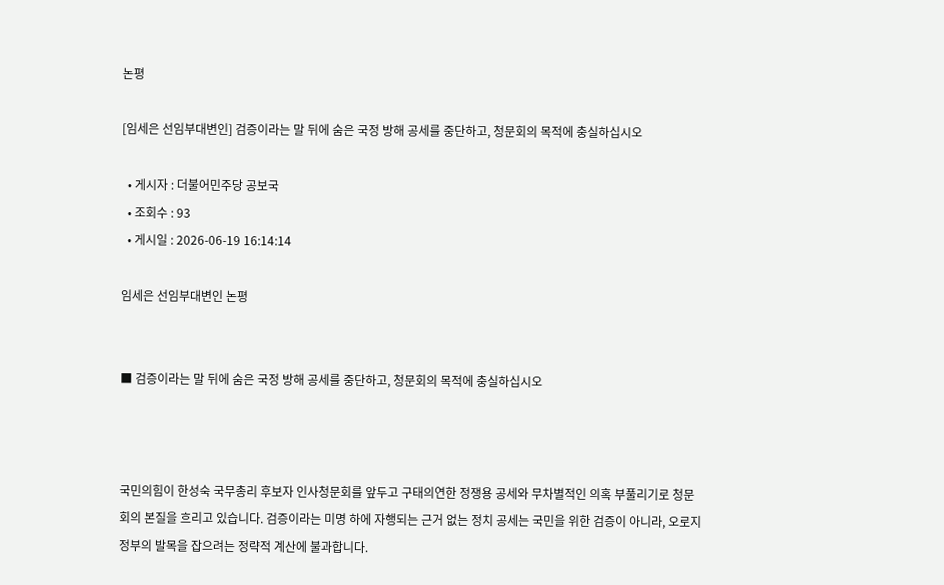논평

[임세은 선임부대변인] 검증이라는 말 뒤에 숨은 국정 방해 공세를 중단하고, 청문회의 목적에 충실하십시오

  • 게시자 : 더불어민주당 공보국
  • 조회수 : 93
  • 게시일 : 2026-06-19 16:14:14

임세은 선임부대변인 논평


■ 검증이라는 말 뒤에 숨은 국정 방해 공세를 중단하고, 청문회의 목적에 충실하십시오



국민의힘이 한성숙 국무총리 후보자 인사청문회를 앞두고 구태의연한 정쟁용 공세와 무차별적인 의혹 부풀리기로 청문회의 본질을 흐리고 있습니다. 검증이라는 미명 하에 자행되는 근거 없는 정치 공세는 국민을 위한 검증이 아니라, 오로지 정부의 발목을 잡으려는 정략적 계산에 불과합니다.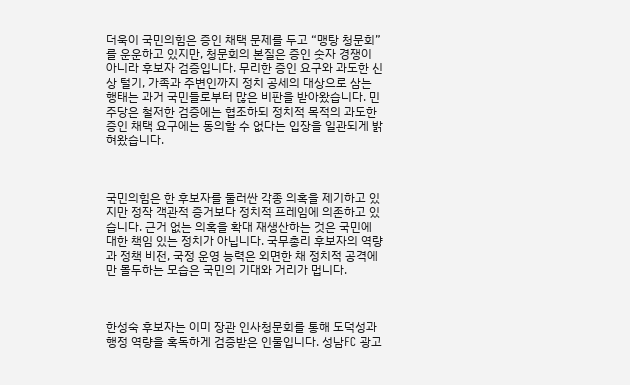더욱이 국민의힘은 증인 채택 문제를 두고 “맹탕 청문회”를 운운하고 있지만, 청문회의 본질은 증인 숫자 경쟁이 아니라 후보자 검증입니다. 무리한 증인 요구와 과도한 신상 털기, 가족과 주변인까지 정치 공세의 대상으로 삼는 행태는 과거 국민들로부터 많은 비판을 받아왔습니다. 민주당은 철저한 검증에는 협조하되 정치적 목적의 과도한 증인 채택 요구에는 동의할 수 없다는 입장을 일관되게 밝혀왔습니다.



국민의힘은 한 후보자를 둘러싼 각종 의혹을 제기하고 있지만 정작 객관적 증거보다 정치적 프레임에 의존하고 있습니다. 근거 없는 의혹을 확대 재생산하는 것은 국민에 대한 책임 있는 정치가 아닙니다. 국무총리 후보자의 역량과 정책 비전, 국정 운영 능력은 외면한 채 정치적 공격에만 몰두하는 모습은 국민의 기대와 거리가 멉니다.



한성숙 후보자는 이미 장관 인사청문회를 통해 도덕성과 행정 역량을 혹독하게 검증받은 인물입니다. 성남FC 광고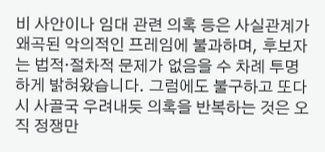비 사안이나 임대 관련 의혹 등은 사실관계가 왜곡된 악의적인 프레임에 불과하며, 후보자는 법적·절차적 문제가 없음을 수 차례 투명하게 밝혀왔습니다. 그럼에도 불구하고 또다시 사골국 우려내듯 의혹을 반복하는 것은 오직 정쟁만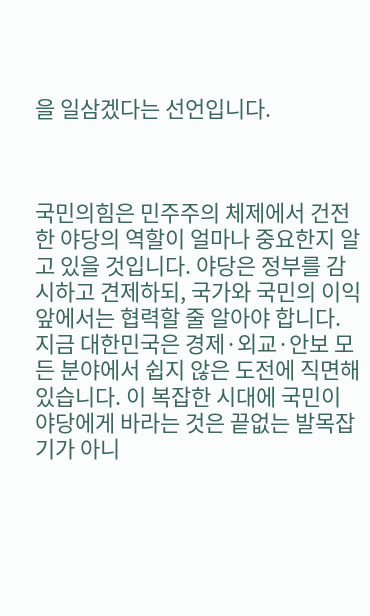을 일삼겠다는 선언입니다.



국민의힘은 민주주의 체제에서 건전한 야당의 역할이 얼마나 중요한지 알고 있을 것입니다. 야당은 정부를 감시하고 견제하되, 국가와 국민의 이익 앞에서는 협력할 줄 알아야 합니다. 지금 대한민국은 경제·외교·안보 모든 분야에서 쉽지 않은 도전에 직면해 있습니다. 이 복잡한 시대에 국민이 야당에게 바라는 것은 끝없는 발목잡기가 아니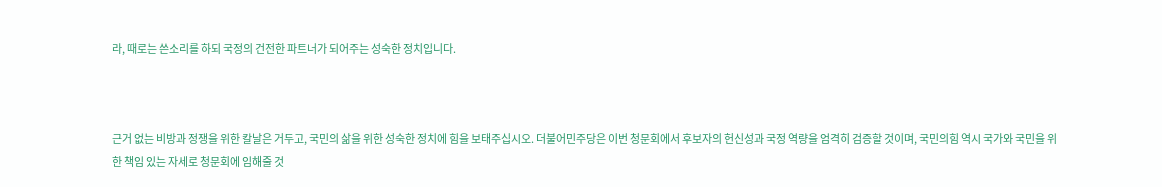라, 때로는 쓴소리를 하되 국정의 건전한 파트너가 되어주는 성숙한 정치입니다.



근거 없는 비방과 정쟁을 위한 칼날은 거두고, 국민의 삶을 위한 성숙한 정치에 힘을 보태주십시오. 더불어민주당은 이번 청문회에서 후보자의 헌신성과 국정 역량을 엄격히 검증할 것이며, 국민의힘 역시 국가와 국민을 위한 책임 있는 자세로 청문회에 임해줄 것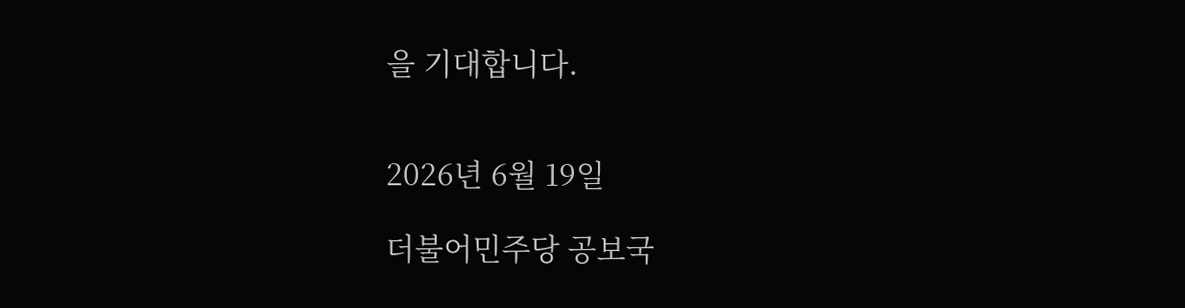을 기대합니다.


2026년 6월 19일

더불어민주당 공보국